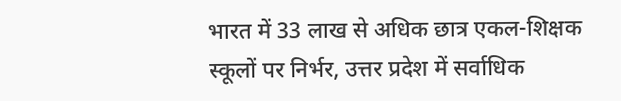भारत में 33 लाख से अधिक छात्र एकल-शिक्षक स्कूलों पर निर्भर, उत्तर प्रदेश में सर्वाधिक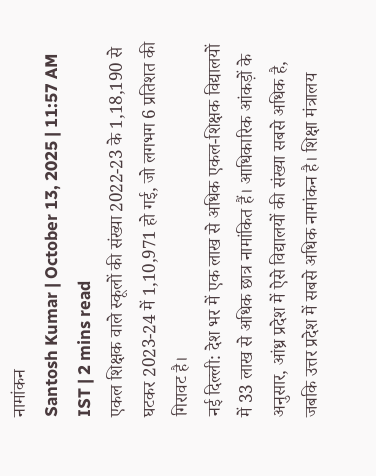नामांकन
Santosh Kumar | October 13, 2025 | 11:57 AM IST | 2 mins read
एकल शिक्षक वाले स्कूलों की संख्या 2022-23 के 1,18,190 से घटकर 2023-24 में 1,10,971 हो गई, जो लगभग 6 प्रतिशत की गिरावट है।
नई दिल्ली: देश भर में एक लाख से अधिक एकल-शिक्षक विद्यालयों में 33 लाख से अधिक छात्र नामांकित हैं। आधिकारिक आंकड़ों के अनुसार, आंध्र प्रदेश में ऐसे विद्यालयों की संख्या सबसे अधिक है, जबकि उत्तर प्रदेश में सबसे अधिक नामांकन है। शिक्षा मंत्रालय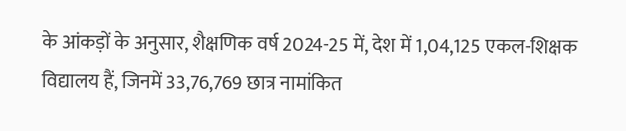के आंकड़ों के अनुसार, शैक्षणिक वर्ष 2024-25 में, देश में 1,04,125 एकल-शिक्षक विद्यालय हैं, जिनमें 33,76,769 छात्र नामांकित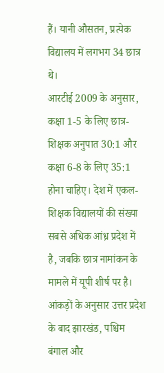हैं। यानी औसतन, प्रत्येक विद्यालय में लगभग 34 छात्र थे।
आरटीई 2009 के अनुसार, कक्षा 1-5 के लिए छात्र-शिक्षक अनुपात 30:1 और कक्षा 6-8 के लिए 35:1 होना चाहिए। देश में एकल-शिक्षक विद्यालयों की संख्या सबसे अधिक आंध्र प्रदेश में है, जबकि छात्र नामांकन के मामले में यूपी शीर्ष पर है।
आंकड़ों के अनुसार उत्तर प्रदेश के बाद झारखंड, पश्चिम बंगाल और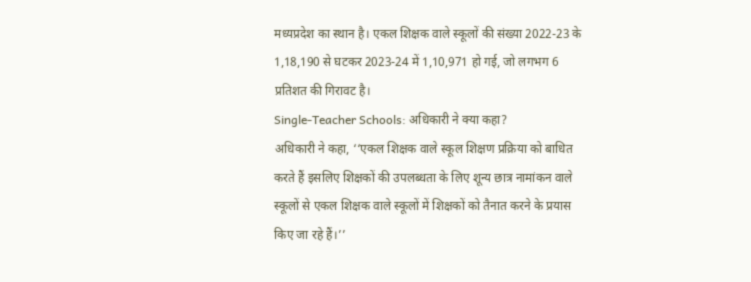मध्यप्रदेश का स्थान है। एकल शिक्षक वाले स्कूलों की संख्या 2022-23 के 1,18,190 से घटकर 2023-24 में 1,10,971 हो गई, जो लगभग 6 प्रतिशत की गिरावट है।
Single-Teacher Schools: अधिकारी ने क्या कहा?
अधिकारी ने कहा, ‘‘एकल शिक्षक वाले स्कूल शिक्षण प्रक्रिया को बाधित करते हैं इसलिए शिक्षकों की उपलब्धता के लिए शून्य छात्र नामांकन वाले स्कूलों से एकल शिक्षक वाले स्कूलों में शिक्षकों को तैनात करने के प्रयास किए जा रहे हैं।’’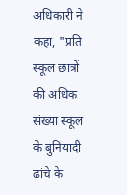अधिकारी ने कहा, "प्रति स्कूल छात्रों की अधिक संख्या स्कूल के बुनियादी ढांचे के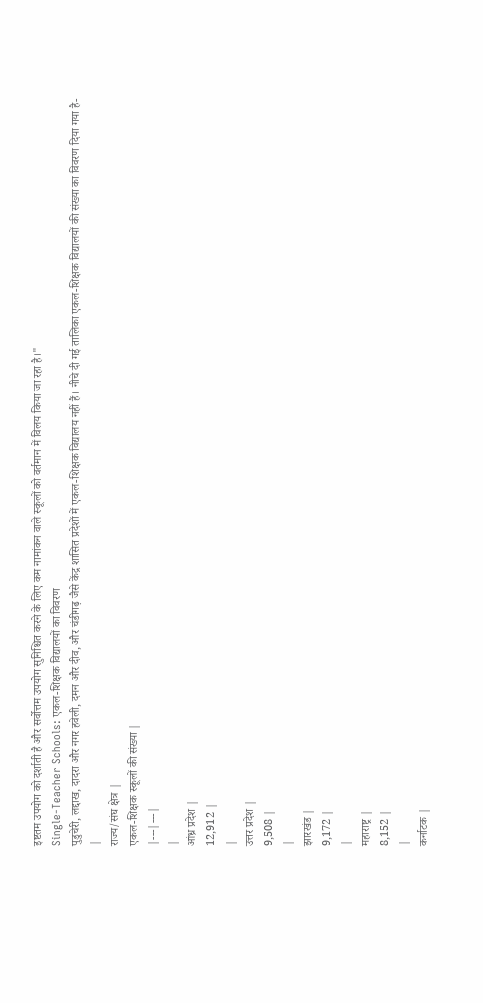इष्टतम उपयोग को दर्शाती है और सर्वोत्तम उपयोग सुनिश्चित करने के लिए कम नामांकन वाले स्कूलों को वर्तमान में विलय किया जा रहा है।"
Single-Teacher Schools: एकल-शिक्षक विद्यालयों का विवरण
पुडुचेरी, लद्दाख, दादरा और नगर हवेली, दमन और दीव, और चंडीगढ़ जैसे केंद्र शासित प्रदेशों में एकल-शिक्षक विद्यालय नहीं हैं। नीचे दी गई तालिका एकल-शिक्षक विद्यालयों की संख्या का विवरण दिया गया है-
|
राज्य/संघ क्षेत्र |
एकल-शिक्षक स्कूलों की संख्या |
|---|---|
|
आंध्र प्रदेश |
12,912 |
|
उत्तर प्रदेश |
9,508 |
|
झारखंड |
9,172 |
|
महाराष्ट्र |
8,152 |
|
कर्नाटक |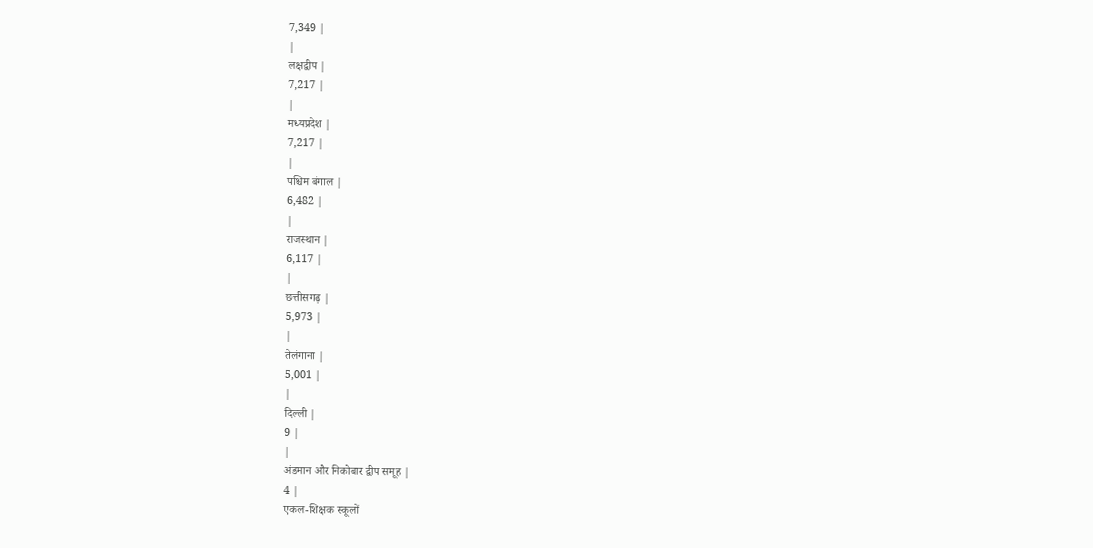7,349 |
|
लक्षद्वीप |
7,217 |
|
मध्यप्रदेश |
7,217 |
|
पश्चिम बंगाल |
6,482 |
|
राजस्थान |
6,117 |
|
छत्तीसगढ़ |
5,973 |
|
तेलंगाना |
5,001 |
|
दिल्ली |
9 |
|
अंडमान और निकोबार द्वीप समूह |
4 |
एकल-शिक्षक स्कूलों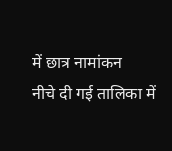में छात्र नामांकन
नीचे दी गई तालिका में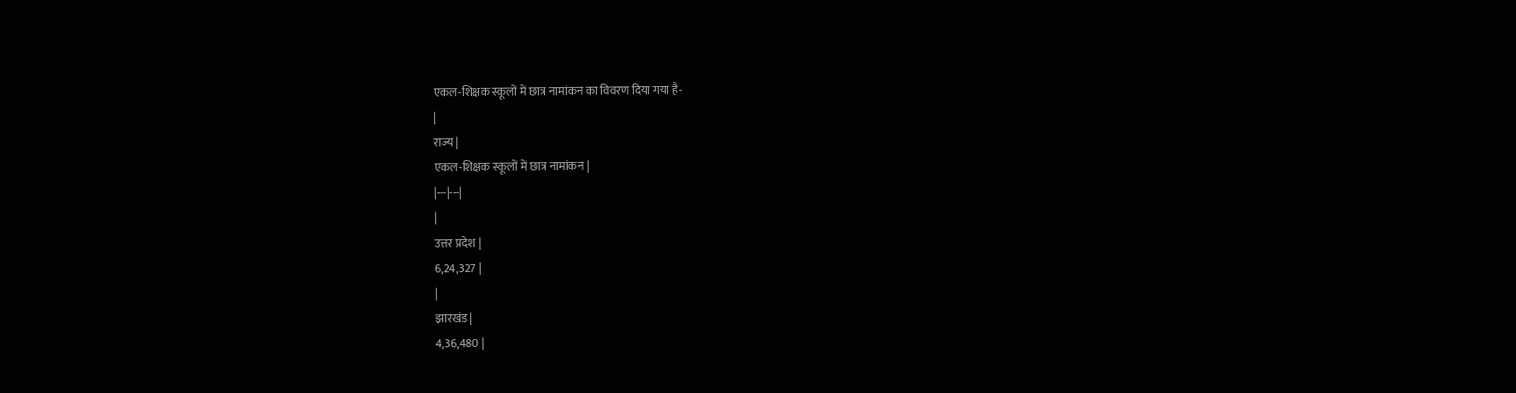एकल-शिक्षक स्कूलों में छात्र नामांकन का विवरण दिया गया है-
|
राज्य |
एकल-शिक्षक स्कूलों में छात्र नामांकन |
|---|---|
|
उत्तर प्रदेश |
6,24,327 |
|
झारखंड |
4,36,480 |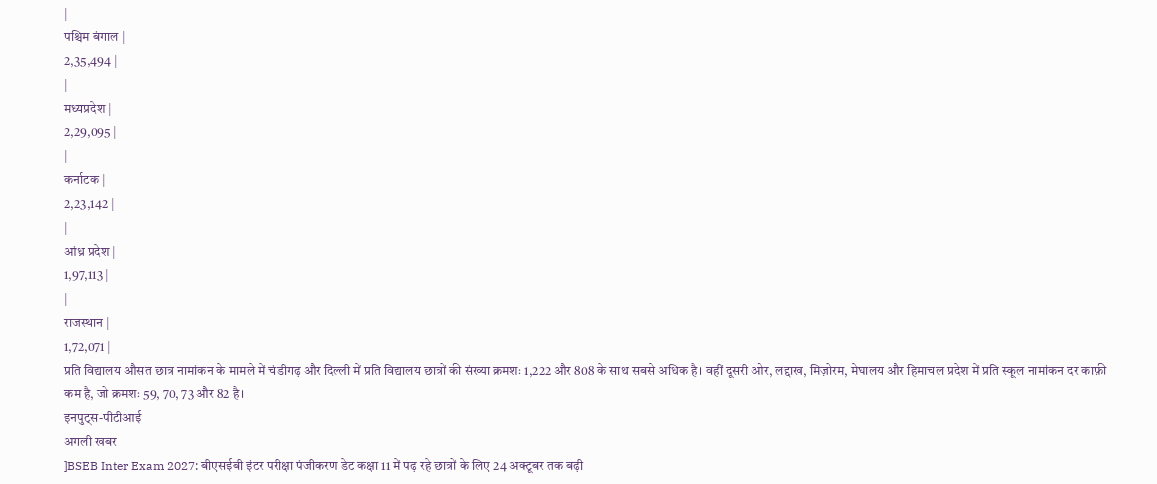|
पश्चिम बंगाल |
2,35,494 |
|
मध्यप्रदेश |
2,29,095 |
|
कर्नाटक |
2,23,142 |
|
आंध्र प्रदेश |
1,97,113 |
|
राजस्थान |
1,72,071 |
प्रति विद्यालय औसत छात्र नामांकन के मामले में चंडीगढ़ और दिल्ली में प्रति विद्यालय छात्रों की संख्या क्रमशः 1,222 और 808 के साथ सबसे अधिक है। वहीं दूसरी ओर, लद्दाख, मिज़ोरम, मेघालय और हिमाचल प्रदेश में प्रति स्कूल नामांकन दर काफ़ी कम है, जो क्रमशः 59, 70, 73 और 82 है।
इनपुट्स-पीटीआई
अगली खबर
]BSEB Inter Exam 2027: बीएसईबी इंटर परीक्षा पंजीकरण डेट कक्षा 11 में पढ़ रहे छात्रों के लिए 24 अक्टूबर तक बढ़ी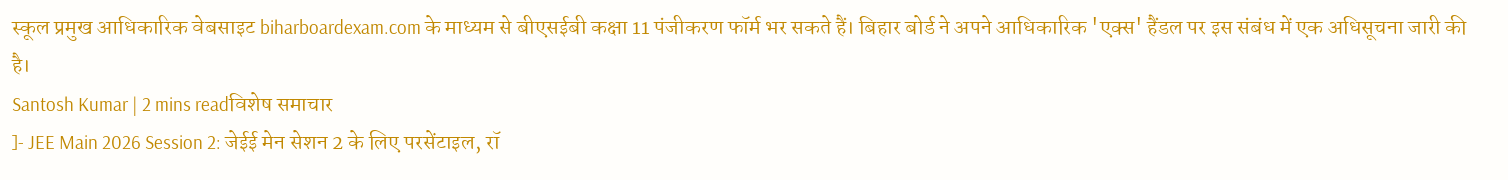स्कूल प्रमुख आधिकारिक वेबसाइट biharboardexam.com के माध्यम से बीएसईबी कक्षा 11 पंजीकरण फॉर्म भर सकते हैं। बिहार बोर्ड ने अपने आधिकारिक 'एक्स' हैंडल पर इस संबंध में एक अधिसूचना जारी की है।
Santosh Kumar | 2 mins readविशेष समाचार
]- JEE Main 2026 Session 2: जेईई मेन सेशन 2 के लिए परसेंटाइल, रॉ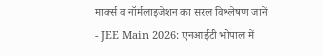मार्क्स व नॉर्मलाइजेशन का सरल विश्लेषण जानें
- JEE Main 2026: एनआईटी भोपाल में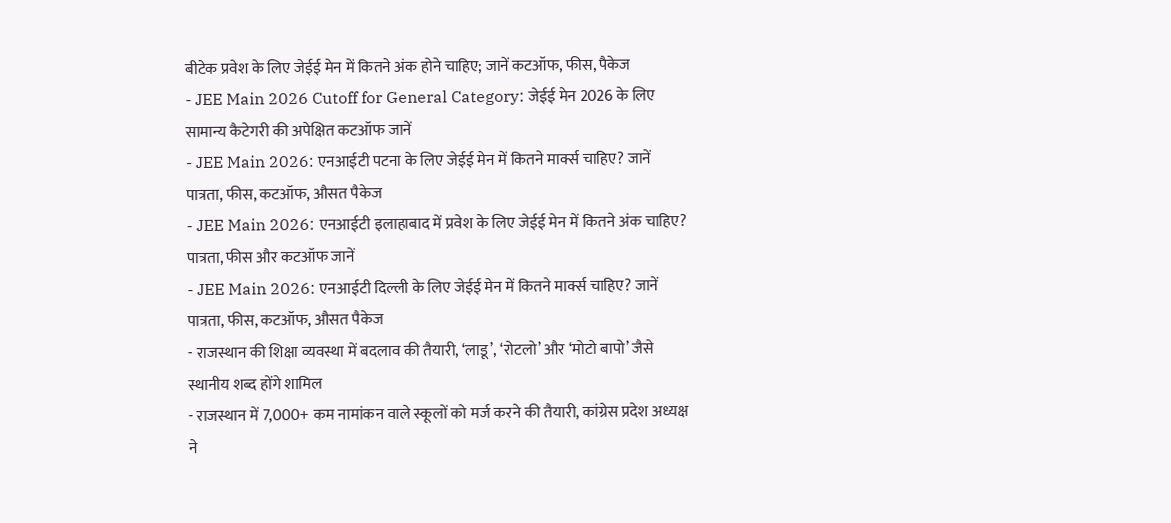बीटेक प्रवेश के लिए जेईई मेन में कितने अंक होने चाहिए; जानें कटऑफ, फीस, पैकेज
- JEE Main 2026 Cutoff for General Category: जेईई मेन 2026 के लिए सामान्य कैटेगरी की अपेक्षित कटऑफ जानें
- JEE Main 2026: एनआईटी पटना के लिए जेईई मेन में कितने मार्क्स चाहिए? जानें पात्रता, फीस, कटऑफ, औसत पैकेज
- JEE Main 2026: एनआईटी इलाहाबाद में प्रवेश के लिए जेईई मेन में कितने अंक चाहिए? पात्रता, फीस और कटऑफ जानें
- JEE Main 2026: एनआईटी दिल्ली के लिए जेईई मेन में कितने मार्क्स चाहिए? जानें पात्रता, फीस, कटऑफ, औसत पैकेज
- राजस्थान की शिक्षा व्यवस्था में बदलाव की तैयारी, ‘लाडू’, ‘रोटलो’ और ‘मोटो बापो’ जैसे स्थानीय शब्द होंगे शामिल
- राजस्थान में 7,000+ कम नामांकन वाले स्कूलों को मर्ज करने की तैयारी, कांग्रेस प्रदेश अध्यक्ष ने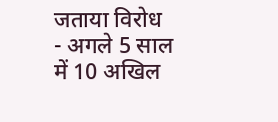जताया विरोध
- अगले 5 साल में 10 अखिल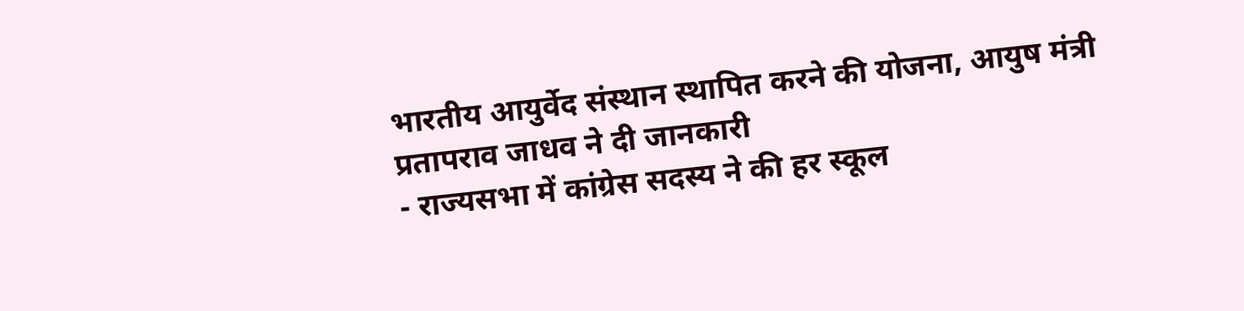भारतीय आयुर्वेद संस्थान स्थापित करने की योजना, आयुष मंत्री प्रतापराव जाधव ने दी जानकारी
- राज्यसभा में कांग्रेस सदस्य ने की हर स्कूल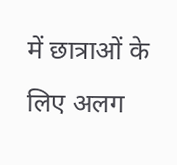में छात्राओं के लिए अलग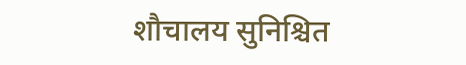शौचालय सुनिश्चित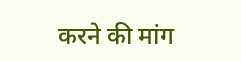करने की मांग